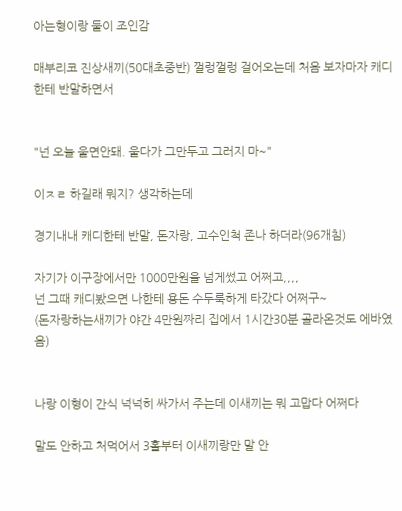아는형이랑 둘이 조인감

매부리코 진상새끼(50대초중반) 껄렁껄렁 걸어오는데 처음 보자마자 캐디한테 반말하면서


"넌 오늘 울면안돼. 울다가 그만두고 그러지 마~"

이ㅈㄹ 하길래 뭐지? 생각하는데

경기내내 캐디한테 반말, 돈자랑, 고수인척 존나 하더라(96개침)

자기가 이구장에서만 1000만원을 넘게썼고 어쩌고,,,,
넌 그때 캐디봤으면 나한테 용돈 수두룩하게 타갔다 어쩌구~
(돈자랑하는새끼가 야간 4만원짜리 집에서 1시간30분 골라온것도 에바였음)


나랑 이형이 간식 넉넉히 싸가서 주는데 이새끼는 뭐 고맙다 어쩌다

말도 안하고 처먹어서 3홀부터 이새끼랑만 말 안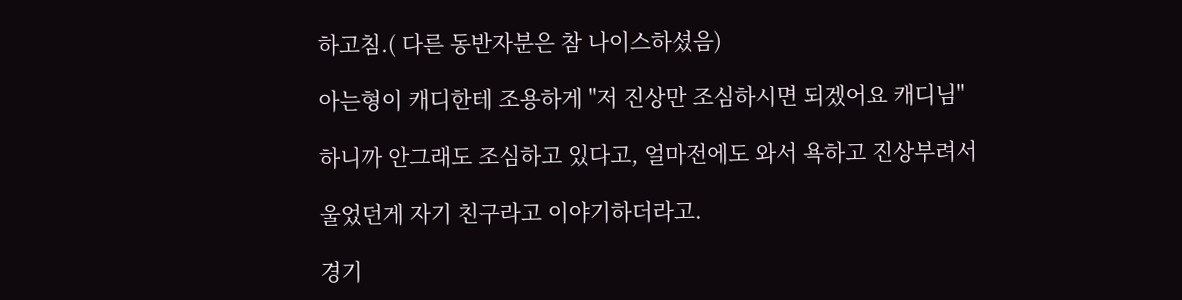하고침.( 다른 동반자분은 참 나이스하셨음)

아는형이 캐디한테 조용하게 "저 진상만 조심하시면 되겠어요 캐디님"

하니까 안그래도 조심하고 있다고, 얼마전에도 와서 욕하고 진상부려서

울었던게 자기 친구라고 이야기하더라고.

경기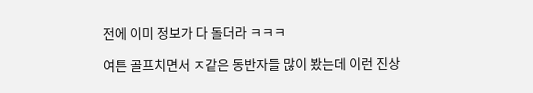전에 이미 정보가 다 돌더라 ㅋㅋㅋ

여튼 골프치면서 ㅈ같은 동반자들 많이 봤는데 이런 진상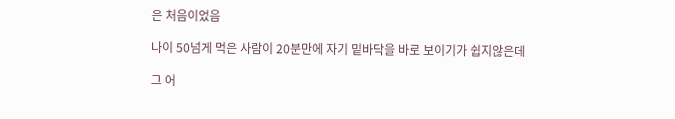은 처음이었음

나이 50넘게 먹은 사람이 20분만에 자기 밑바닥을 바로 보이기가 쉽지않은데

그 어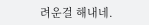려운걸 해내네.